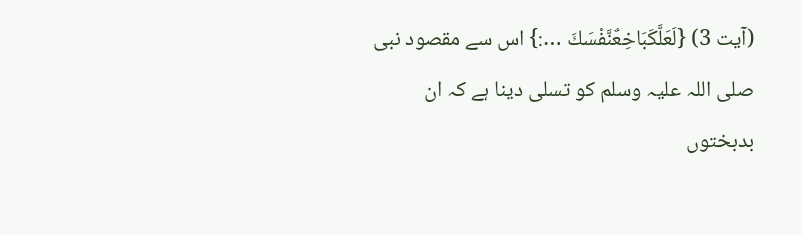(آیت 3) {لَعَلَّكَبَاخِعٌنَّفْسَكَ …:} اس سے مقصود نبی صلی اللہ علیہ وسلم کو تسلی دینا ہے کہ ان بدبختوں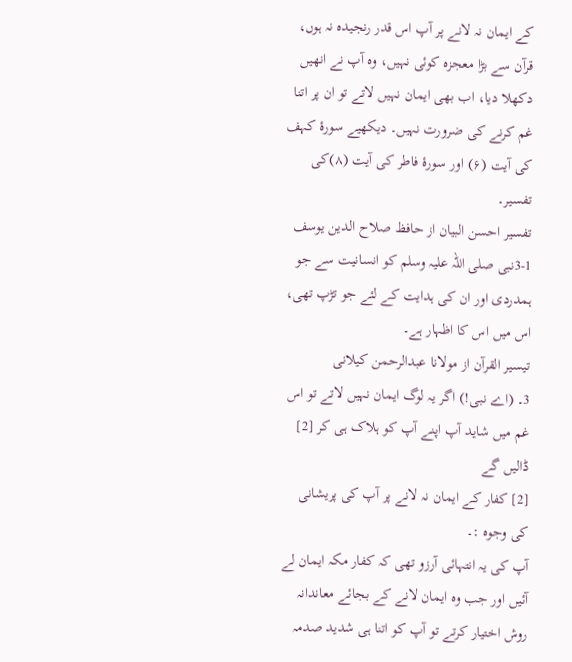کے ایمان نہ لانے پر آپ اس قدر رنجیدہ نہ ہوں، قرآن سے بڑا معجزہ کوئی نہیں، وہ آپ نے انھیں دکھلا دیا، اب بھی ایمان نہیں لاتے تو ان پر اتنا غم کرنے کی ضرورت نہیں۔ دیکھیے سورۂ کہف کی آیت (۶) اور سورۂ فاطر کی آیت (۸)کی تفسیر۔
تفسیر احسن البیان از حافظ صلاح الدین یوسف
3-1نبی صلی اللہ علیہ وسلم کو انسانیت سے جو ہمدردی اور ان کی ہدایت کے لئے جو تڑپ تھی، اس میں اس کا اظہار ہے۔
تيسير القرآن از مولانا عبدالرحمن کیلانی
3۔ (اے نبی!) اگر یہ لوگ ایمان نہیں لاتے تو اس غم میں شاید آپ اپنے آپ کو ہلاک ہی کر [2] ڈالیں گے
[2] کفار کے ایمان نہ لانے پر آپ کی پریشانی کی وجوہ :۔
آپ کی یہ انتہائی آرزو تھی کہ کفار مکہ ایمان لے آئیں اور جب وہ ایمان لانے کے بجائے معاندانہ روش اختیار کرتے تو آپ کو اتنا ہی شدید صدمہ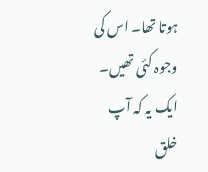ہوتا تھا۔ اس کی وجوہ کئی تھیں۔ ایک یہ کہ آپ خلق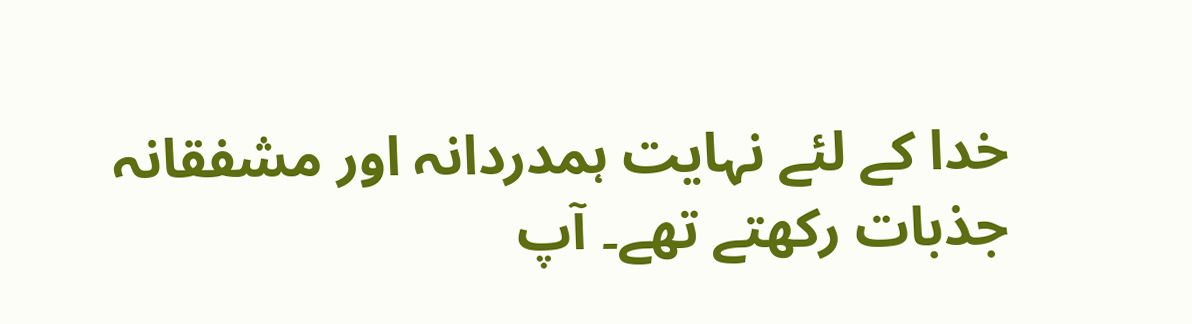خدا کے لئے نہایت ہمدردانہ اور مشفقانہ جذبات رکھتے تھے۔ آپ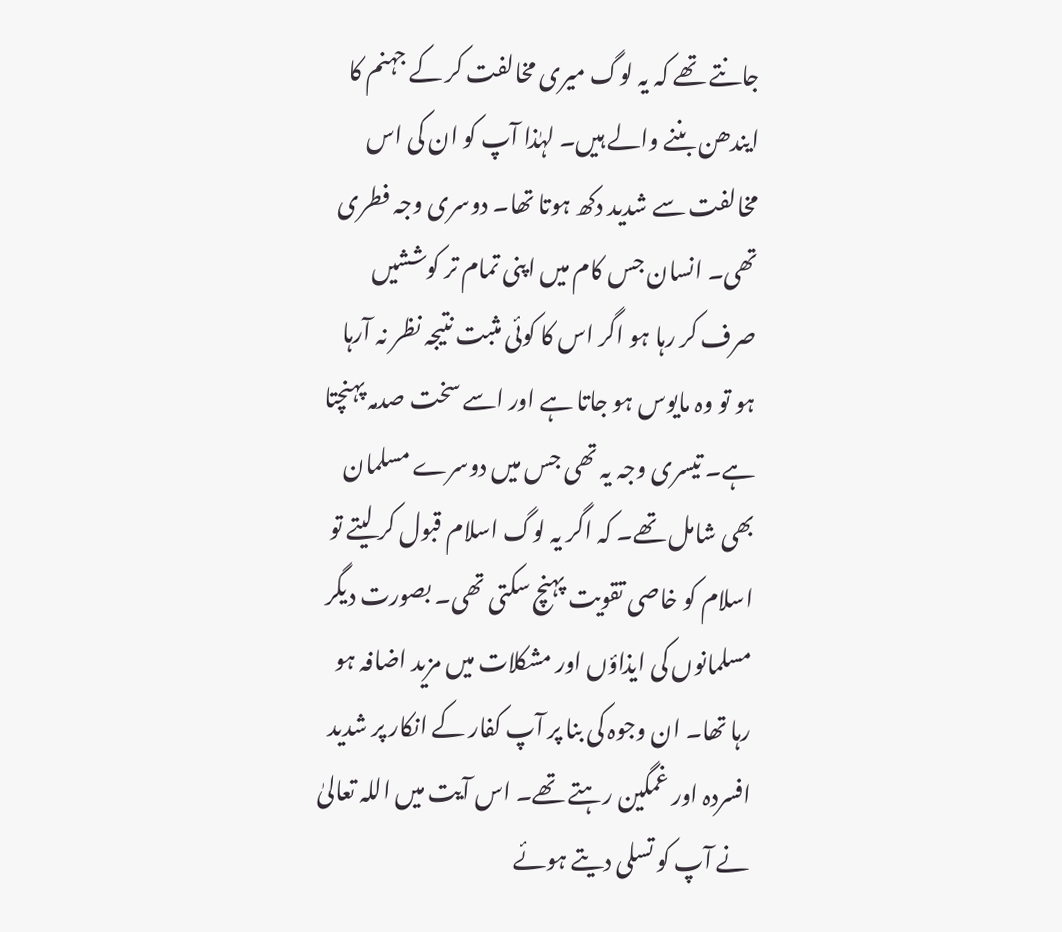جانتے تھے کہ یہ لوگ میری مخالفت کر کے جہنم کا ایندھن بننے والے ہیں۔ لہٰذا آپ کو ان کی اس مخالفت سے شدید دکھ ہوتا تھا۔ دوسری وجہ فطری تھی۔ انسان جس کام میں اپنی تمام تر کوششیں صرف کر رہا ہو اگر اس کا کوئی مثبت نتیجہ نظر نہ آرہا ہو تو وہ مایوس ہو جاتا ہے اور اسے سخت صدمہ پہنچتا ہے۔ تیسری وجہ یہ تھی جس میں دوسرے مسلمان بھی شامل تھے۔ کہ اگر یہ لوگ اسلام قبول کر لیتے تو اسلام کو خاصی تقویت پہنچ سکتی تھی۔ بصورت دیگر مسلمانوں کی ایذاؤں اور مشکلات میں مزید اضافہ ہو رہا تھا۔ ان وجوہ کی بنا پر آپ کفار کے انکار پر شدید افسردہ اور غمگین رہتے تھے۔ اس آیت میں اللہ تعالیٰ نے آپ کو تسلی دیتے ہوئے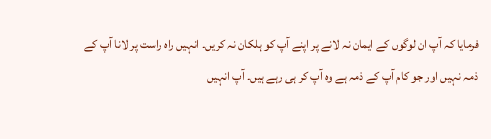فرمایا کہ آپ ان لوگوں کے ایمان نہ لانے پر اپنے آپ کو ہلکان نہ کریں۔ انہیں راہ راست پر لانا آپ کے ذمہ نہیں اور جو کام آپ کے ذمہ ہے وہ آپ کر ہی رہے ہیں۔ آپ انہیں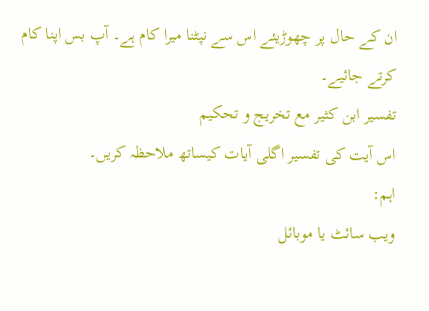ان کے حال پر چھوڑیئے اس سے نپٹنا میرا کام ہے۔ آپ بس اپنا کام کرتے جائیے۔
تفسیر ابن کثیر مع تخریج و تحکیم
اس آیت کی تفسیر اگلی آیات کیساتھ ملاحظہ کریں۔
اہم:
ویب سائٹ یا موبائل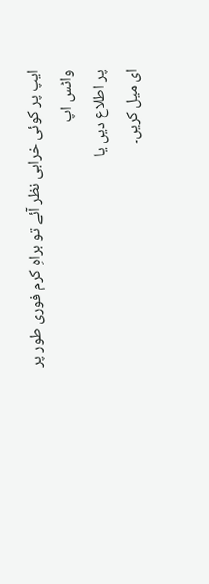ایپ پر کوئی خرابی نظر آئے تو براہِ کرم فوری طور پر
واٹس اپ
پر اطلاع دیں یا
ای میل کریں۔